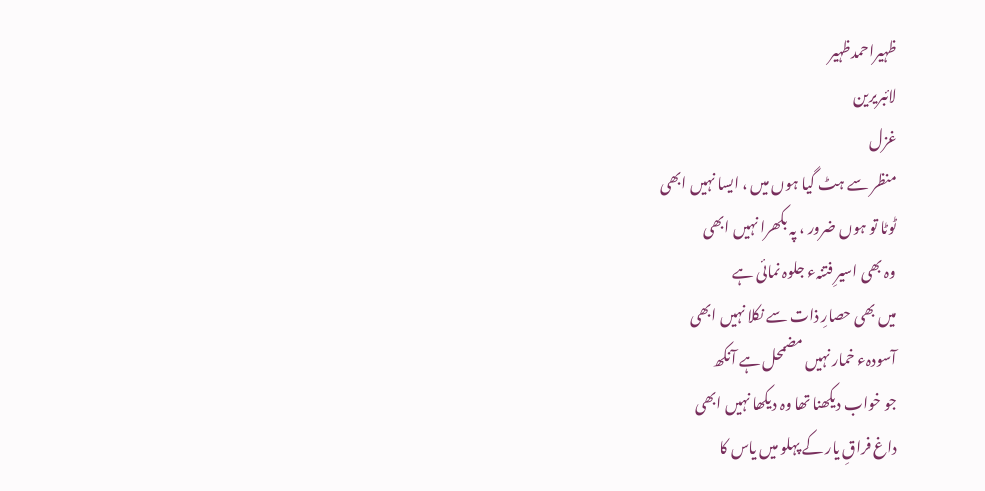ظہیراحمدظہیر
لائبریرین
غزل
منظر سے ہٹ گیا ہوں میں ، ایسا نہیں ابھی
ٹوٹا تو ہوں ضرور ، پہ بکھرا نہیں ابھی
وہ بھی اسیرِ فتنہء جلوہ نمائی ہے
میں بھی حصارِ ذات سے نکلا نہیں ابھی
آسودہء خمار نہیں مضمحل ہے آنکھ
جو خواب دیکھنا تھا وہ دیکھا نہیں ابھی
داغ فراقِ یار کے پہلو میں یاس کا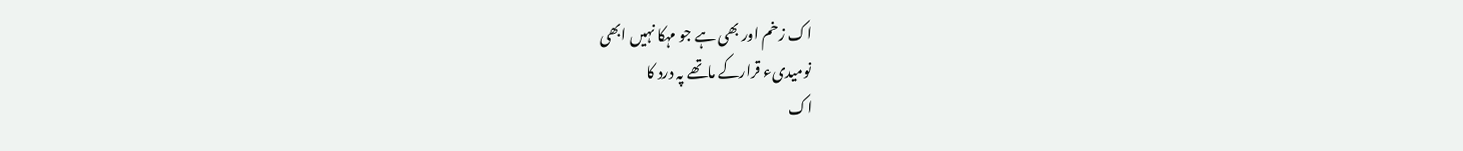اک زخم اور بھی ہے جو مہکا نہیں ابھی
نومیدیء قرارکے ماتھے پہ درد کا
اک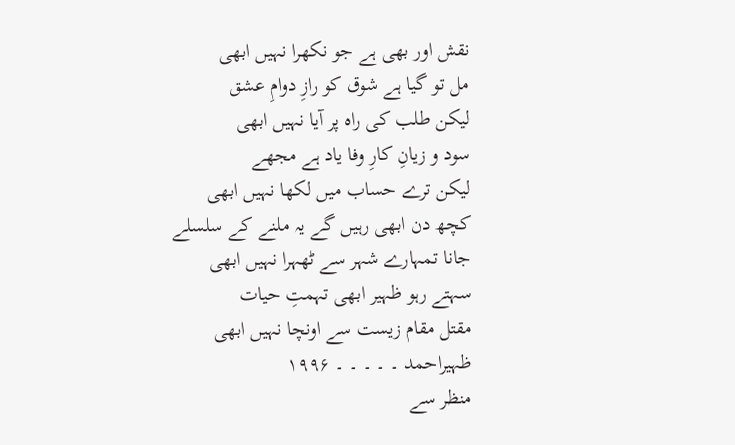نقش اور بھی ہے جو نکھرا نہیں ابھی
مل تو گیا ہے شوق کو رازِ دوامِ عشق
لیکن طلب کی راہ پر آیا نہیں ابھی
سود و زیانِ کارِ وفا یاد ہے مجھے
لیکن ترے حساب میں لکھا نہیں ابھی
کچھ دن ابھی رہیں گے یہ ملنے کے سلسلے
جانا تمہارے شہر سے ٹھہرا نہیں ابھی
سہتے رہو ظہیر ابھی تہمتِ حیات
مقتل مقام زیست سے اونچا نہیں ابھی
ظہیراحمد ۔ ۔ ۔ ۔ ۔ ۱۹۹۶
منظر سے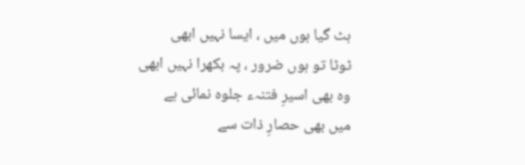ہٹ گیا ہوں میں ، ایسا نہیں ابھی
ٹوٹا تو ہوں ضرور ، پہ بکھرا نہیں ابھی
وہ بھی اسیرِ فتنہء جلوہ نمائی ہے
میں بھی حصارِ ذات سے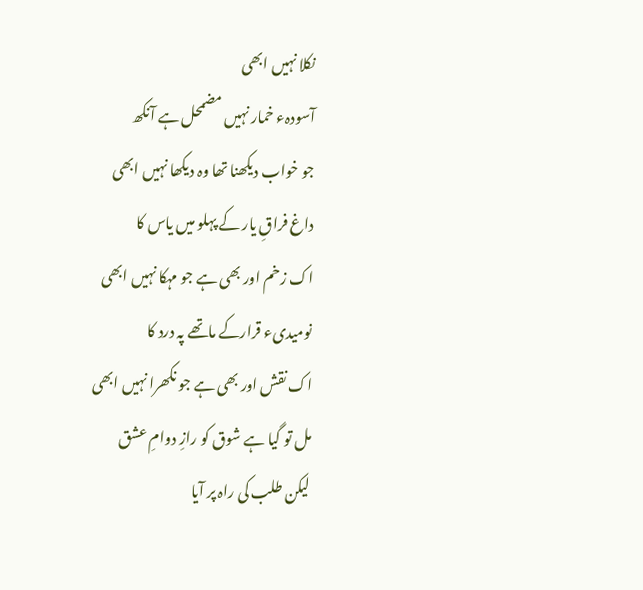نکلا نہیں ابھی
آسودہء خمار نہیں مضمحل ہے آنکھ
جو خواب دیکھنا تھا وہ دیکھا نہیں ابھی
داغ فراقِ یار کے پہلو میں یاس کا
اک زخم اور بھی ہے جو مہکا نہیں ابھی
نومیدیء قرارکے ماتھے پہ درد کا
اک نقش اور بھی ہے جو نکھرا نہیں ابھی
مل تو گیا ہے شوق کو رازِ دوامِ عشق
لیکن طلب کی راہ پر آیا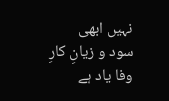نہیں ابھی
سود و زیانِ کارِ وفا یاد ہے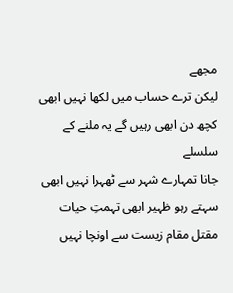مجھے
لیکن ترے حساب میں لکھا نہیں ابھی
کچھ دن ابھی رہیں گے یہ ملنے کے سلسلے
جانا تمہارے شہر سے ٹھہرا نہیں ابھی
سہتے رہو ظہیر ابھی تہمتِ حیات
مقتل مقام زیست سے اونچا نہیں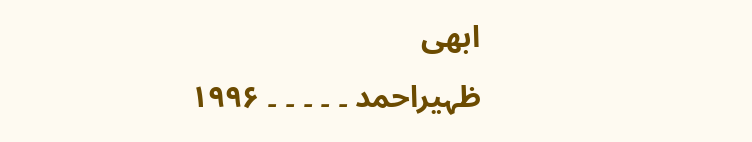ابھی
ظہیراحمد ۔ ۔ ۔ ۔ ۔ ۱۹۹۶